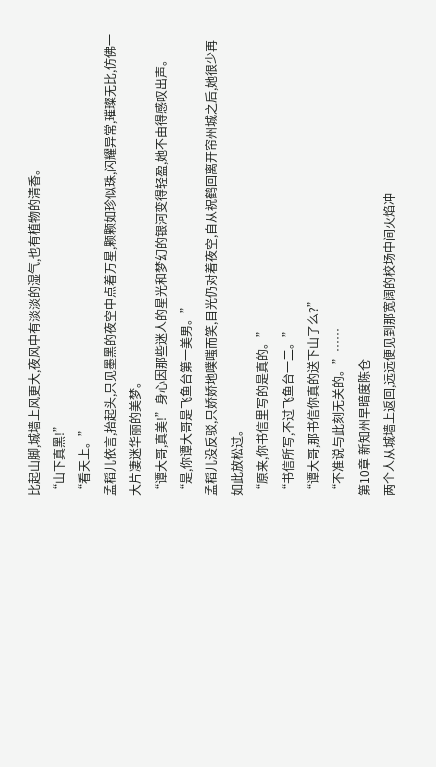比起山脚,城墙上风更大,夜风中有淡淡的湿气,也有植物的清香。
“山下真黑!”
“看天上。”
孟稻儿依言,抬起头,只见墨黑的夜空中点着万星,颗颗如珍似珠,闪耀异常,璀璨无比,仿佛一大片凄迷华丽的美梦。
“谭大哥,真美!”身心因那些迷人的星光和梦幻的银河变得轻盈,她不由得感叹出声。
“是,你谭大哥是飞鱼台第一美男。”
孟稻儿没反驳,只娇娇地噗嗤而笑,目光仍对着夜空,自从祝鹤回离开帘州城之后,她很少再如此放松过。
“原来,你书信里写的是真的。”
“书信所写,不过飞鱼台一二。”
“谭大哥,那书信你真的送下山了么?”
“不准说与此刻无关的。”……
第10章 新知州早暗度陈仓
两个人从城墙上返回,远远便见到那宽阔的校场中间火焰冲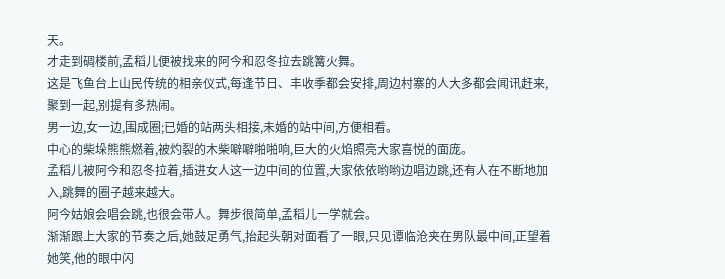天。
才走到碉楼前,孟稻儿便被找来的阿今和忍冬拉去跳篝火舞。
这是飞鱼台上山民传统的相亲仪式,每逢节日、丰收季都会安排,周边村寨的人大多都会闻讯赶来,聚到一起,别提有多热闹。
男一边,女一边,围成圈;已婚的站两头相接,未婚的站中间,方便相看。
中心的柴垛熊熊燃着,被灼裂的木柴噼噼啪啪响,巨大的火焰照亮大家喜悦的面庞。
孟稻儿被阿今和忍冬拉着,插进女人这一边中间的位置,大家依依哟哟边唱边跳,还有人在不断地加入,跳舞的圈子越来越大。
阿今姑娘会唱会跳,也很会带人。舞步很简单,孟稻儿一学就会。
渐渐跟上大家的节奏之后,她鼓足勇气,抬起头朝对面看了一眼,只见谭临沧夹在男队最中间,正望着她笑,他的眼中闪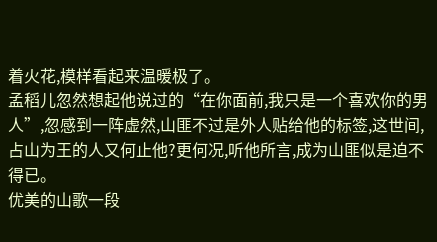着火花,模样看起来温暖极了。
孟稻儿忽然想起他说过的“在你面前,我只是一个喜欢你的男人”,忽感到一阵虚然,山匪不过是外人贴给他的标签,这世间,占山为王的人又何止他?更何况,听他所言,成为山匪似是迫不得已。
优美的山歌一段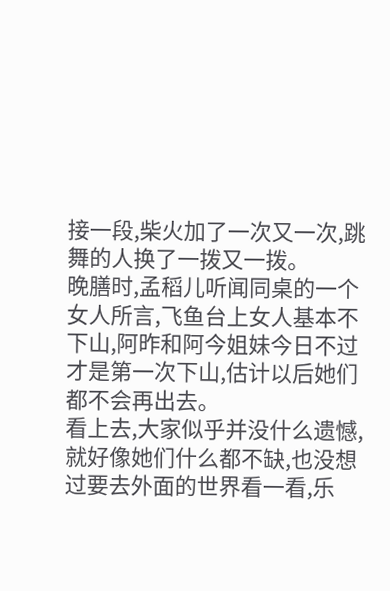接一段,柴火加了一次又一次,跳舞的人换了一拨又一拨。
晚膳时,孟稻儿听闻同桌的一个女人所言,飞鱼台上女人基本不下山,阿昨和阿今姐妹今日不过才是第一次下山,估计以后她们都不会再出去。
看上去,大家似乎并没什么遗憾,就好像她们什么都不缺,也没想过要去外面的世界看一看,乐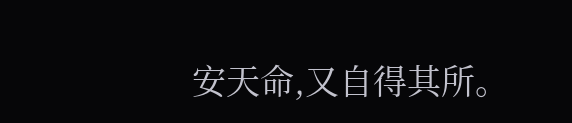安天命,又自得其所。